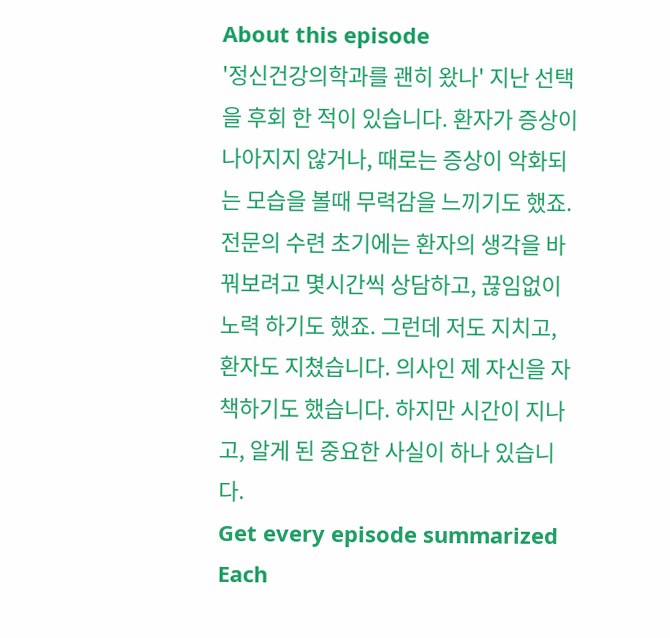About this episode
'정신건강의학과를 괜히 왔나' 지난 선택을 후회 한 적이 있습니다. 환자가 증상이 나아지지 않거나, 때로는 증상이 악화되는 모습을 볼때 무력감을 느끼기도 했죠. 전문의 수련 초기에는 환자의 생각을 바꿔보려고 몇시간씩 상담하고, 끊임없이 노력 하기도 했죠. 그런데 저도 지치고, 환자도 지쳤습니다. 의사인 제 자신을 자책하기도 했습니다. 하지만 시간이 지나고, 알게 된 중요한 사실이 하나 있습니다.
Get every episode summarized
Each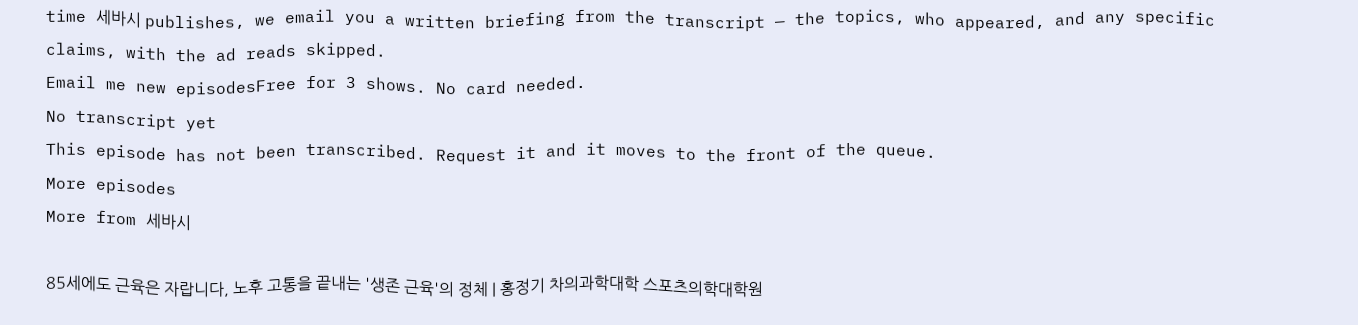time 세바시 publishes, we email you a written briefing from the transcript — the topics, who appeared, and any specific claims, with the ad reads skipped.
Email me new episodesFree for 3 shows. No card needed.
No transcript yet
This episode has not been transcribed. Request it and it moves to the front of the queue.
More episodes
More from 세바시

85세에도 근육은 자랍니다, 노후 고통을 끝내는 '생존 근육'의 정체 | 홍정기 차의과학대학 스포츠의학대학원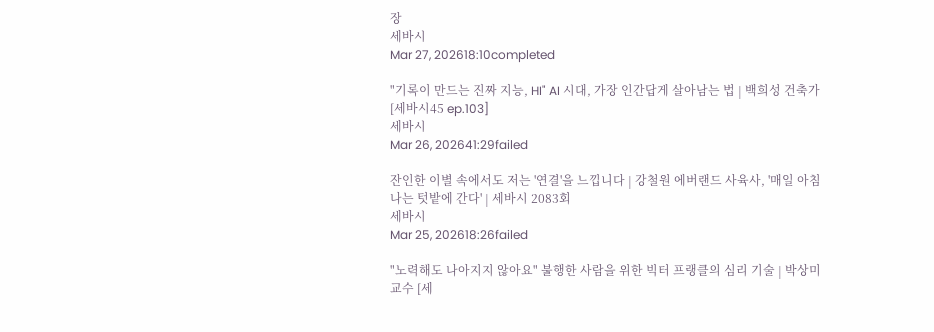장
세바시
Mar 27, 202618:10completed

"기록이 만드는 진짜 지능, HI" AI 시대, 가장 인간답게 살아남는 법 | 백희성 건축가 [세바시45 ep.103]
세바시
Mar 26, 202641:29failed

잔인한 이별 속에서도 저는 '연결'을 느낍니다 | 강철원 에버랜드 사육사, '매일 아침 나는 텃밭에 간다' | 세바시 2083회
세바시
Mar 25, 202618:26failed

"노력해도 나아지지 않아요" 불행한 사람을 위한 빅터 프랭클의 심리 기술 | 박상미 교수 [세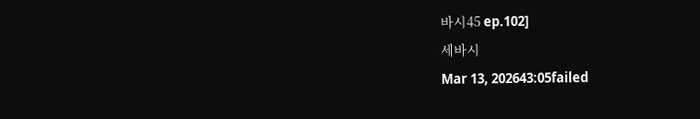바시45 ep.102]
세바시
Mar 13, 202643:05failed